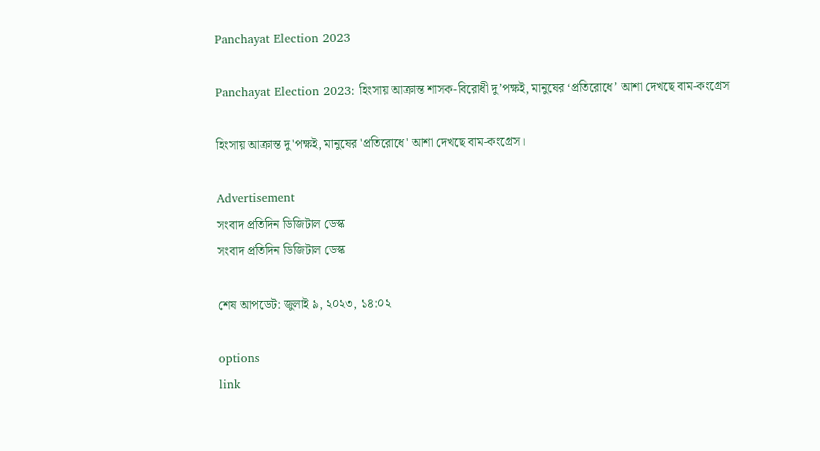Panchayat Election 2023

Panchayat Election 2023: হিংসায় আক্রান্ত শাসক-বিরোধী দু’পক্ষই, মানুষের ‘প্রতিরোধে’ আশা দেখছে বাম-কংগ্রেস

হিংসায় আক্রান্ত দু'পক্ষই, মানুষের 'প্রতিরোধে' আশা দেখছে বাম-কংগ্রেস।

Advertisement
সংবাদ প্রতিদিন ডিজিটাল ডেস্ক
সংবাদ প্রতিদিন ডিজিটাল ডেস্ক

শেষ আপডেট: জুলাই ৯, ২০২৩, ১৪:০২

options
link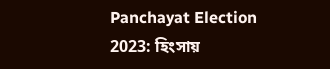Panchayat Election 2023: হিংসায়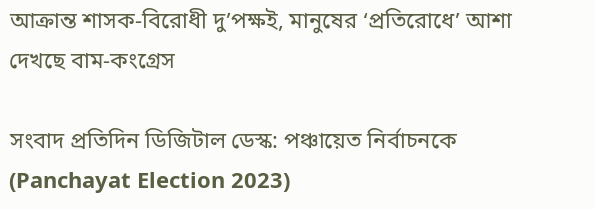আক্রান্ত শাসক-বিরোধী দু’পক্ষই, মানুষের ‘প্রতিরোধে’ আশা দেখছে বাম-কংগ্রেস

সংবাদ প্রতিদিন ডিজিটাল ডেস্ক: পঞ্চায়েত নির্বাচনকে (Panchayat Election 2023)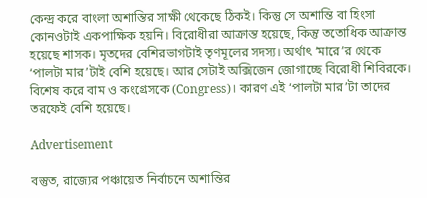কেন্দ্র করে বাংলা অশান্তির সাক্ষী থেকেছে ঠিকই। কিন্তু সে অশান্তি বা হিংসা কোনওটাই একপাক্ষিক হয়নি। বিরোধীরা আক্রান্ত হয়েছে, কিন্তু ততোধিক আক্রান্ত হয়েছে শাসক। মৃতদের বেশিরভাগটাই তৃণমূলের সদস্য। অর্থাৎ ‘মারে’র থেকে ‘পালটা মার’টাই বেশি হয়েছে। আর সেটাই অক্সিজেন জোগাচ্ছে বিরোধী শিবিরকে। বিশেষ করে বাম ও কংগ্রেসকে (Congress)। কারণ এই ‘পালটা মার’টা তাদের তরফেই বেশি হয়েছে।

Advertisement

বস্তুত, রাজ্যের পঞ্চায়েত নির্বাচনে অশান্তির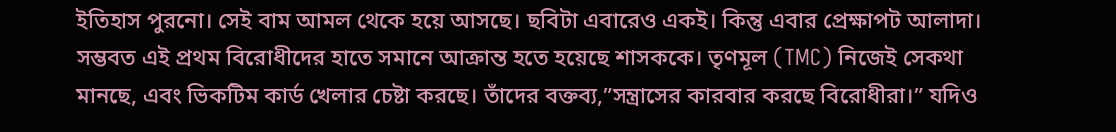ইতিহাস পুরনো। সেই বাম আমল থেকে হয়ে আসছে। ছবিটা এবারেও একই। কিন্তু এবার প্রেক্ষাপট আলাদা। সম্ভবত এই প্রথম বিরোধীদের হাতে সমানে আক্রান্ত হতে হয়েছে শাসককে। তৃণমূল (TMC) নিজেই সেকথা মানছে, এবং ভিকটিম কার্ড খেলার চেষ্টা করছে। তাঁদের বক্তব্য,”সন্ত্রাসের কারবার করছে বিরোধীরা।” যদিও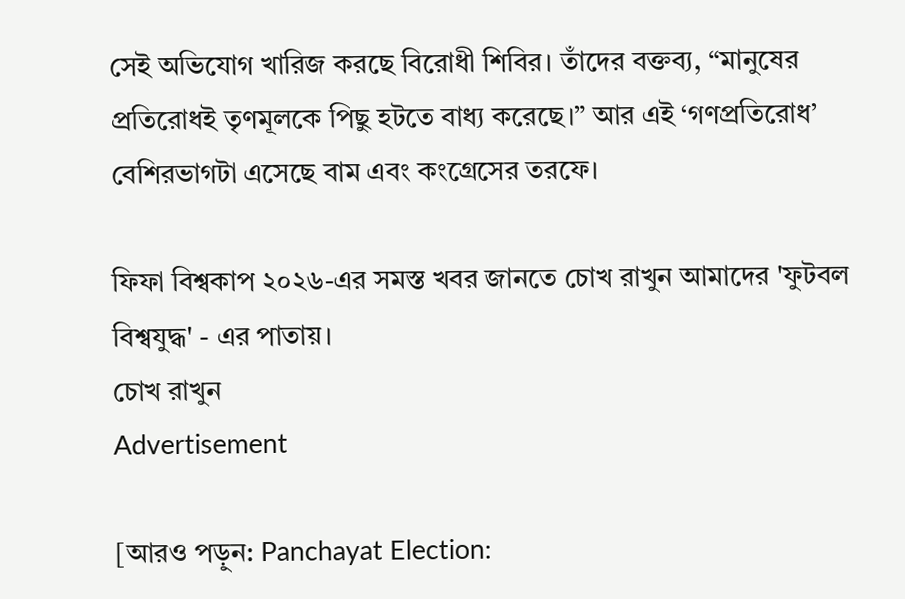সেই অভিযোগ খারিজ করছে বিরোধী শিবির। তাঁদের বক্তব্য, “মানুষের প্রতিরোধই তৃণমূলকে পিছু হটতে বাধ্য করেছে।” আর এই ‘গণপ্রতিরোধ’ বেশিরভাগটা এসেছে বাম এবং কংগ্রেসের তরফে।

ফিফা বিশ্বকাপ ২০২৬-এর সমস্ত খবর জানতে চোখ রাখুন আমাদের 'ফুটবল বিশ্বযুদ্ধ' - এর পাতায়।
চোখ রাখুন
Advertisement

[আরও পড়ুন: Panchayat Election: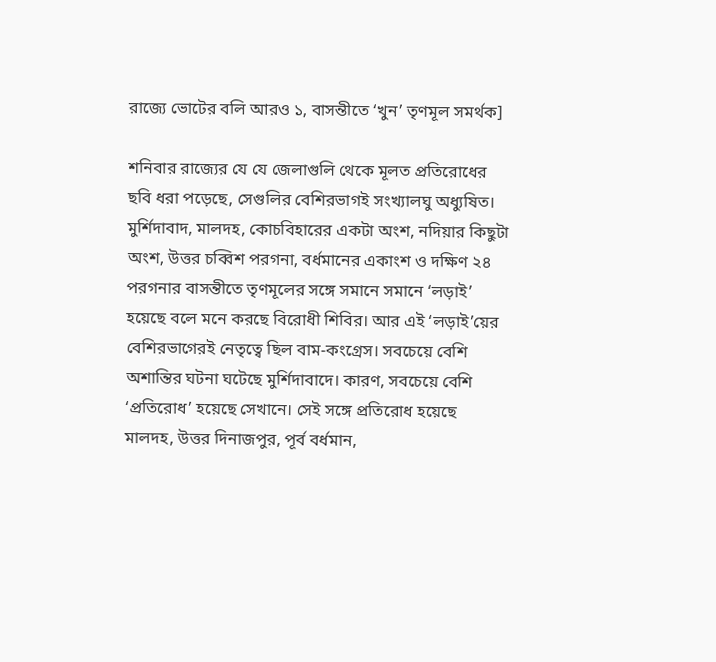রাজ্যে ভোটের বলি আরও ১, বাসন্তীতে ‘খুন’ তৃণমূল সমর্থক]

শনিবার রাজ্যের যে যে জেলাগুলি থেকে মূলত প্রতিরোধের ছবি ধরা পড়েছে, সেগুলির বেশিরভাগই সংখ্যালঘু অধ্যুষিত। মুর্শিদাবাদ, মালদহ, কোচবিহারের একটা অংশ, নদিয়ার কিছুটা অংশ, উত্তর চব্বিশ পরগনা, বর্ধমানের একাংশ ও দক্ষিণ ২৪ পরগনার বাসন্তীতে তৃণমূলের সঙ্গে সমানে সমানে ‘লড়াই’ হয়েছে বলে মনে করছে বিরোধী শিবির। আর এই ‘লড়াই’য়ের বেশিরভাগেরই নেতৃত্বে ছিল বাম-কংগ্রেস। সবচেয়ে বেশি অশান্তির ঘটনা ঘটেছে মুর্শিদাবাদে। কারণ, সবচেয়ে বেশি ‘প্রতিরোধ’ হয়েছে সেখানে। সেই সঙ্গে প্রতিরোধ হয়েছে মালদহ, উত্তর দিনাজপুর, পূর্ব বর্ধমান,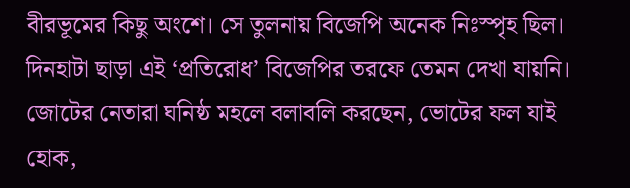বীরভূমের কিছু অংশে। সে তুলনায় বিজেপি অনেক নিঃস্পৃহ ছিল। দিনহাটা ছাড়া এই ‘প্রতিরোধ’ বিজেপির তরফে তেমন দেখা যায়নি। জোটের নেতারা ঘনিষ্ঠ মহলে বলাবলি করছেন, ভোটের ফল যাই হোক,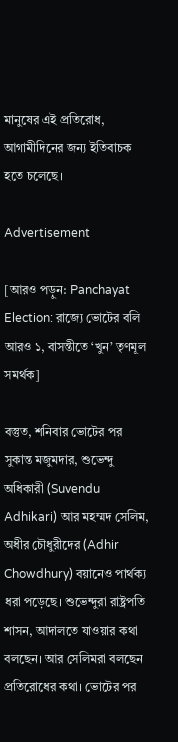মানুষের এই প্রতিরোধ, আগামীদিনের জন্য ইতিবাচক হতে চলেছে।

Advertisement

[আরও পড়ুন: Panchayat Election: রাজ্যে ভোটের বলি আরও ১, বাসন্তীতে ‘খুন’ তৃণমূল সমর্থক]

বস্তুত, শনিবার ভোটের পর সুকান্ত মজুমদার, শুভেন্দু অধিকারী (Suvendu Adhikari) আর মহম্মদ সেলিম, অধীর চৌধুরীদের (Adhir Chowdhury) বয়ানেও পার্থক্য ধরা পড়েছে। শুভেন্দুরা রাষ্ট্রপতি শাসন, আদালতে যাওয়ার কথা বলছেন। আর সেলিমরা বলছেন প্রতিরোধের কথা। ভোটের পর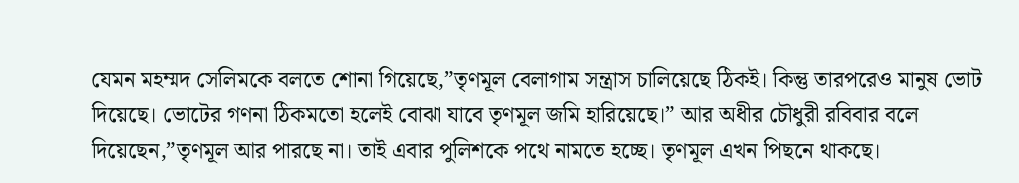যেমন মহম্মদ সেলিমকে বলতে শোনা গিয়েছে,”তৃণমূল বেলাগাম সন্ত্রাস চালিয়েছে ঠিকই। কিন্তু তারপরেও মানুষ ভোট দিয়েছে। ভোটের গণনা ঠিকমতো হলেই বোঝা যাবে তৃণমূল জমি হারিয়েছে।” আর অধীর চৌধুরী রবিবার বলে দিয়েছেন,”তৃণমূল আর পারছে না। তাই এবার পুলিশকে পথে নামতে হচ্ছে। তৃণমূল এখন পিছনে থাকছে।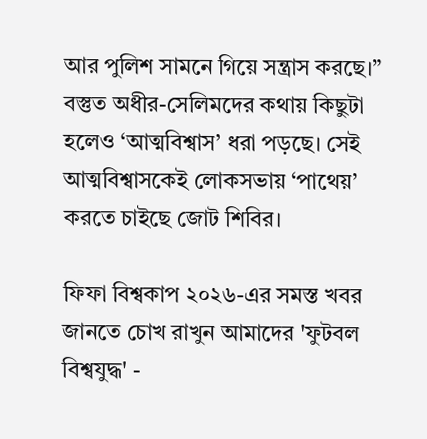আর পুলিশ সামনে গিয়ে সন্ত্রাস করছে।” বস্তুত অধীর-সেলিমদের কথায় কিছুটা হলেও ‘আত্মবিশ্বাস’ ধরা পড়ছে। সেই আত্মবিশ্বাসকেই লোকসভায় ‘পাথেয়’ করতে চাইছে জোট শিবির।

ফিফা বিশ্বকাপ ২০২৬-এর সমস্ত খবর জানতে চোখ রাখুন আমাদের 'ফুটবল বিশ্বযুদ্ধ' -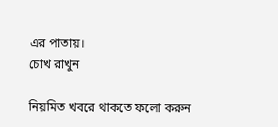এর পাতায়।
চোখ রাখুন

নিয়মিত খবরে থাকতে ফলো করুন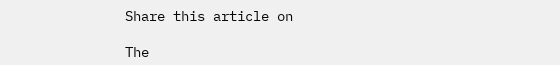Share this article on

The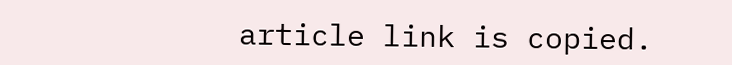article link is copied.